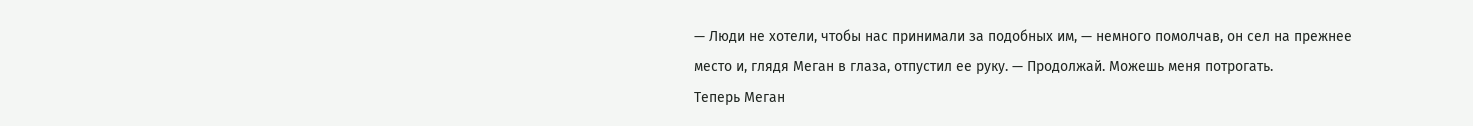— Люди не хотели, чтобы нас принимали за подобных им, — немного помолчав, он сел на прежнее место и, глядя Меган в глаза, отпустил ее руку. — Продолжай. Можешь меня потрогать.
Теперь Меган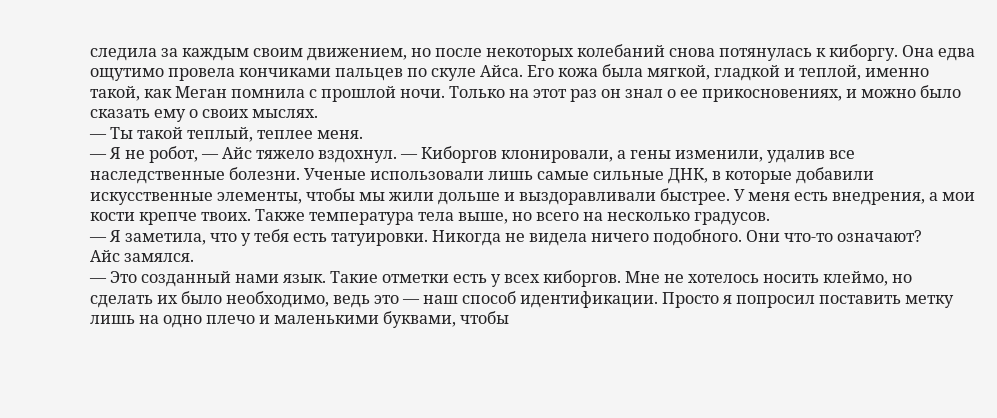следила за каждым своим движением, но после некоторых колебаний снова потянулась к киборгу. Она едва ощутимо провела кончиками пальцев по скуле Айса. Его кожа была мягкой, гладкой и теплой, именно такой, как Меган помнила с прошлой ночи. Только на этот раз он знал о ее прикосновениях, и можно было сказать ему о своих мыслях.
— Ты такой теплый, теплее меня.
— Я не робот, — Айс тяжело вздохнул. — Киборгов клонировали, а гены изменили, удалив все наследственные болезни. Ученые использовали лишь самые сильные ДНК, в которые добавили искусственные элементы, чтобы мы жили дольше и выздоравливали быстрее. У меня есть внедрения, а мои кости крепче твоих. Также температура тела выше, но всего на несколько градусов.
— Я заметила, что у тебя есть татуировки. Никогда не видела ничего подобного. Они что-то означают?
Айс замялся.
— Это созданный нами язык. Такие отметки есть у всех киборгов. Мне не хотелось носить клеймо, но сделать их было необходимо, ведь это — наш способ идентификации. Просто я попросил поставить метку лишь на одно плечо и маленькими буквами, чтобы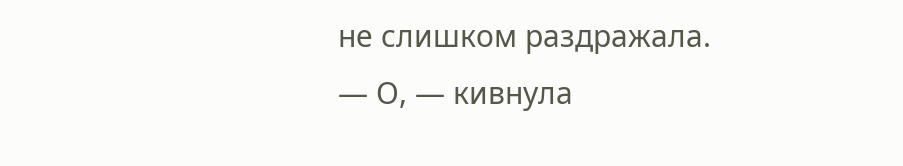не слишком раздражала.
— О, — кивнула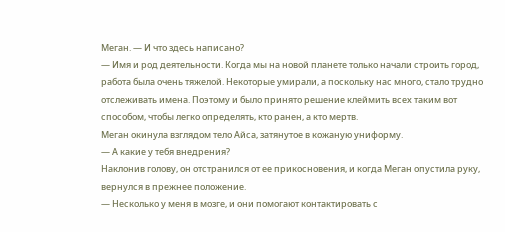Меган. — И что здесь написано?
— Имя и род деятельности. Когда мы на новой планете только начали строить город, работа была очень тяжелой. Некоторые умирали, а поскольку нас много, стало трудно отслеживать имена. Поэтому и было принято решение клеймить всех таким вот способом, чтобы легко определять, кто ранен, а кто мертв.
Меган окинула взглядом тело Айса, затянутое в кожаную униформу.
— А какие у тебя внедрения?
Наклонив голову, он отстранился от ее прикосновения, и когда Меган опустила руку, вернулся в прежнее положение.
— Несколько у меня в мозге, и они помогают контактировать с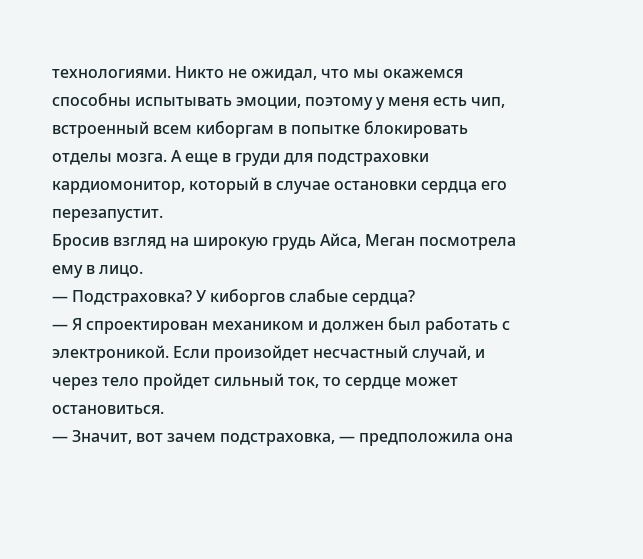технологиями. Никто не ожидал, что мы окажемся способны испытывать эмоции, поэтому у меня есть чип, встроенный всем киборгам в попытке блокировать отделы мозга. А еще в груди для подстраховки кардиомонитор, который в случае остановки сердца его перезапустит.
Бросив взгляд на широкую грудь Айса, Меган посмотрела ему в лицо.
— Подстраховка? У киборгов слабые сердца?
— Я спроектирован механиком и должен был работать с электроникой. Если произойдет несчастный случай, и через тело пройдет сильный ток, то сердце может остановиться.
— Значит, вот зачем подстраховка, — предположила она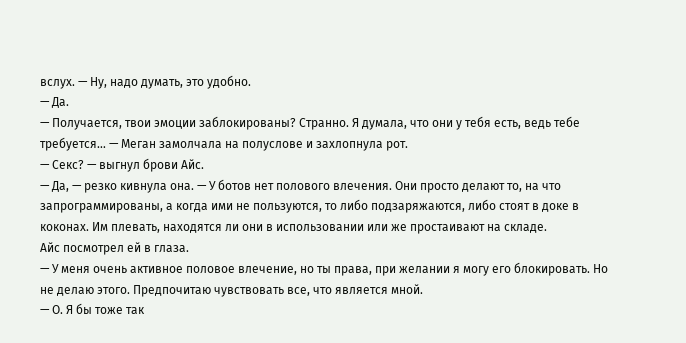вслух. — Ну, надо думать, это удобно.
— Да.
— Получается, твои эмоции заблокированы? Странно. Я думала, что они у тебя есть, ведь тебе требуется… — Меган замолчала на полуслове и захлопнула рот.
— Секс? — выгнул брови Айс.
— Да, — резко кивнула она. — У ботов нет полового влечения. Они просто делают то, на что запрограммированы, а когда ими не пользуются, то либо подзаряжаются, либо стоят в доке в коконах. Им плевать, находятся ли они в использовании или же простаивают на складе.
Айс посмотрел ей в глаза.
— У меня очень активное половое влечение, но ты права, при желании я могу его блокировать. Но не делаю этого. Предпочитаю чувствовать все, что является мной.
— О. Я бы тоже так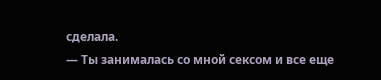сделала.
— Ты занималась со мной сексом и все еще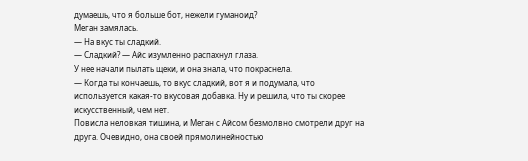думаешь, что я больше бот, нежели гуманоид?
Меган замялась.
— На вкус ты сладкий.
— Сладкий? — Айс изумленно распахнул глаза.
У нее начали пылать щеки, и она знала, что покраснела.
— Когда ты кончаешь, то вкус сладкий, вот я и подумала, что используется какая-то вкусовая добавка. Ну и решила, что ты скорее искусственный, чем нет.
Повисла неловкая тишина, и Меган с Айсом безмолвно смотрели друг на друга. Очевидно, она своей прямолинейностью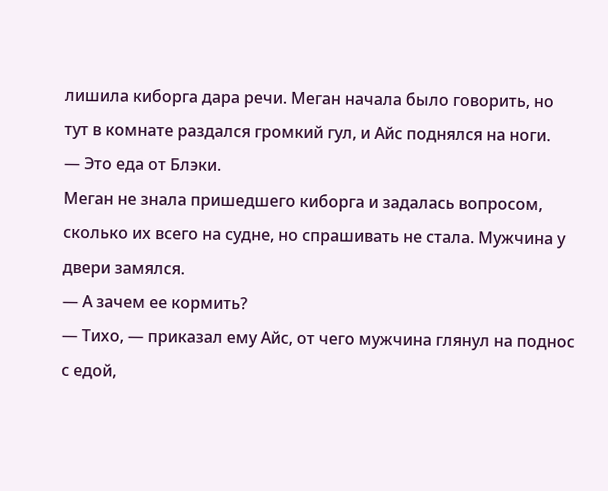лишила киборга дара речи. Меган начала было говорить, но тут в комнате раздался громкий гул, и Айс поднялся на ноги.
— Это еда от Блэки.
Меган не знала пришедшего киборга и задалась вопросом, сколько их всего на судне, но спрашивать не стала. Мужчина у двери замялся.
— А зачем ее кормить?
— Тихо, — приказал ему Айс, от чего мужчина глянул на поднос с едой,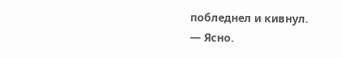побледнел и кивнул.
— Ясно.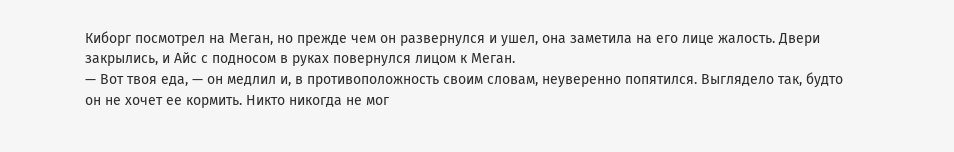Киборг посмотрел на Меган, но прежде чем он развернулся и ушел, она заметила на его лице жалость. Двери закрылись, и Айс с подносом в руках повернулся лицом к Меган.
— Вот твоя еда, — он медлил и, в противоположность своим словам, неуверенно попятился. Выглядело так, будто он не хочет ее кормить. Никто никогда не мог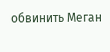обвинить Меган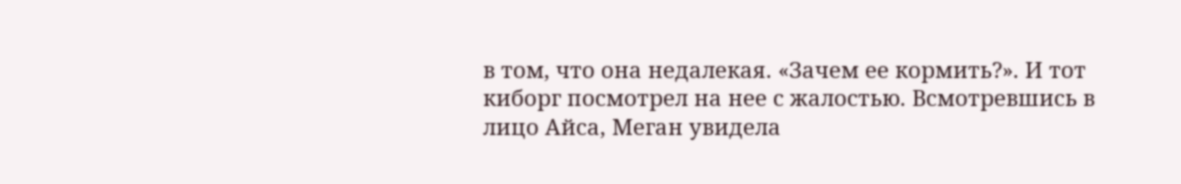в том, что она недалекая. «Зачем ее кормить?». И тот киборг посмотрел на нее с жалостью. Всмотревшись в лицо Айса, Меган увидела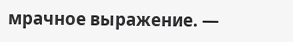мрачное выражение. —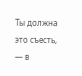Ты должна это съесть, — в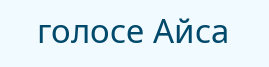голосе Айса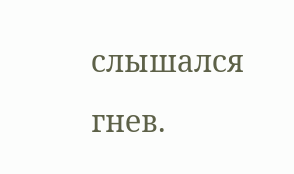слышался гнев.